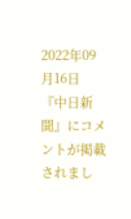2022年09月16日
『中日新聞』にコメントが掲載されまし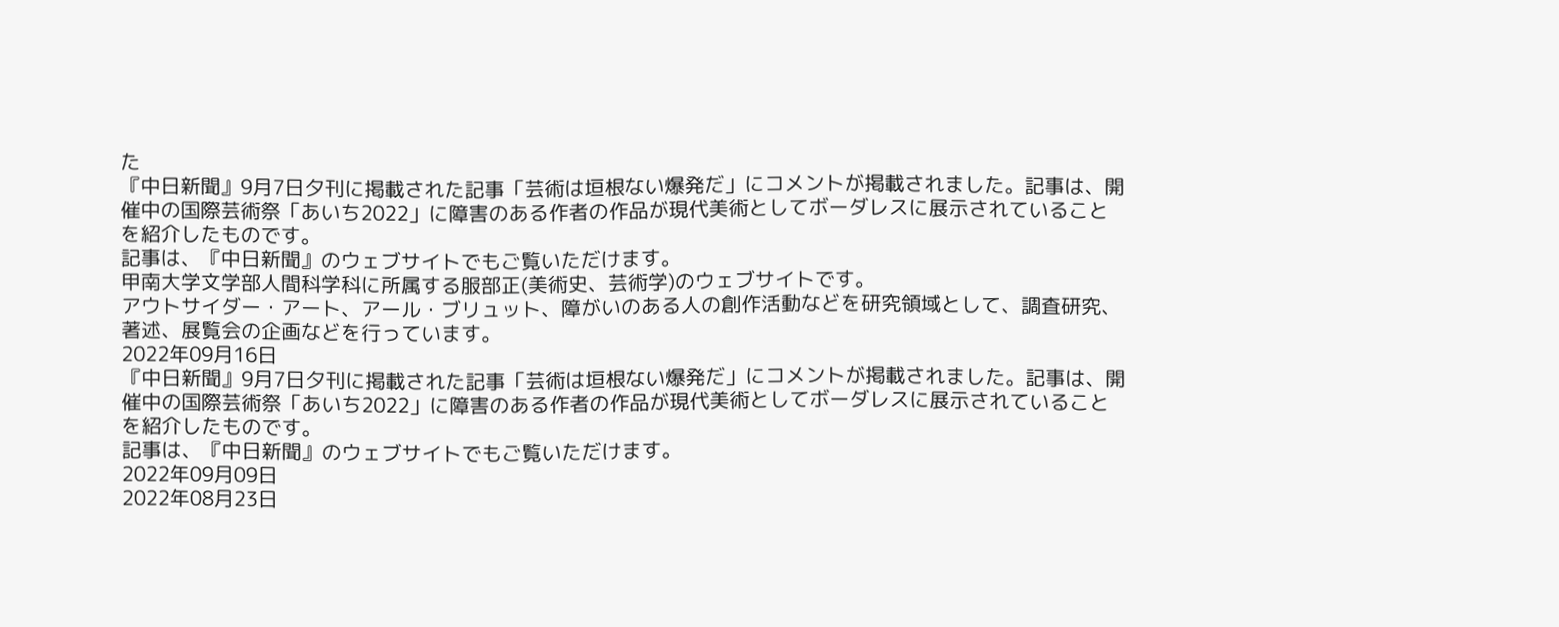た
『中日新聞』9月7日夕刊に掲載された記事「芸術は垣根ない爆発だ」にコメントが掲載されました。記事は、開催中の国際芸術祭「あいち2022」に障害のある作者の作品が現代美術としてボーダレスに展示されていることを紹介したものです。
記事は、『中日新聞』のウェブサイトでもご覧いただけます。
甲南大学文学部人間科学科に所属する服部正(美術史、芸術学)のウェブサイトです。
アウトサイダー・アート、アール・ブリュット、障がいのある人の創作活動などを研究領域として、調査研究、著述、展覧会の企画などを行っています。
2022年09月16日
『中日新聞』9月7日夕刊に掲載された記事「芸術は垣根ない爆発だ」にコメントが掲載されました。記事は、開催中の国際芸術祭「あいち2022」に障害のある作者の作品が現代美術としてボーダレスに展示されていることを紹介したものです。
記事は、『中日新聞』のウェブサイトでもご覧いただけます。
2022年09月09日
2022年08月23日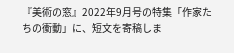『美術の窓』2022年9月号の特集「作家たちの衝動」に、短文を寄稿しま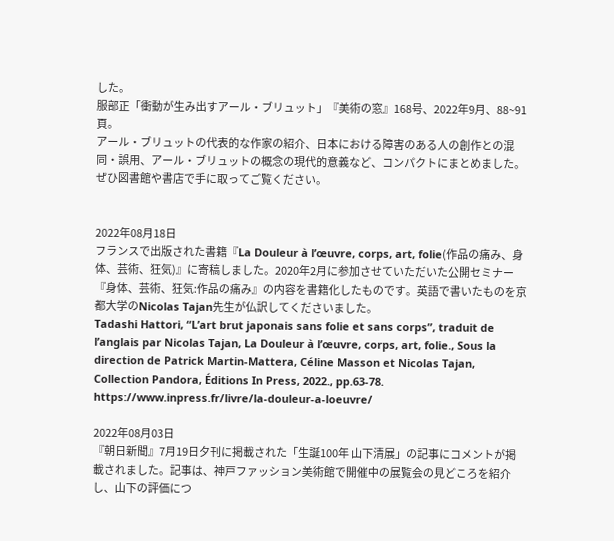した。
服部正「衝動が生み出すアール・ブリュット」『美術の窓』168号、2022年9月、88~91頁。
アール・ブリュットの代表的な作家の紹介、日本における障害のある人の創作との混同・誤用、アール・ブリュットの概念の現代的意義など、コンパクトにまとめました。ぜひ図書館や書店で手に取ってご覧ください。


2022年08月18日
フランスで出版された書籍『La Douleur à l’œuvre, corps, art, folie(作品の痛み、身体、芸術、狂気)』に寄稿しました。2020年2月に参加させていただいた公開セミナー『身体、芸術、狂気:作品の痛み』の内容を書籍化したものです。英語で書いたものを京都大学のNicolas Tajan先生が仏訳してくださいました。
Tadashi Hattori, “L’art brut japonais sans folie et sans corps”, traduit de l’anglais par Nicolas Tajan, La Douleur à l’œuvre, corps, art, folie., Sous la direction de Patrick Martin-Mattera, Céline Masson et Nicolas Tajan, Collection Pandora, Éditions In Press, 2022., pp.63-78.
https://www.inpress.fr/livre/la-douleur-a-loeuvre/

2022年08月03日
『朝日新聞』7月19日夕刊に掲載された「生誕100年 山下清展」の記事にコメントが掲載されました。記事は、神戸ファッション美術館で開催中の展覧会の見どころを紹介し、山下の評価につ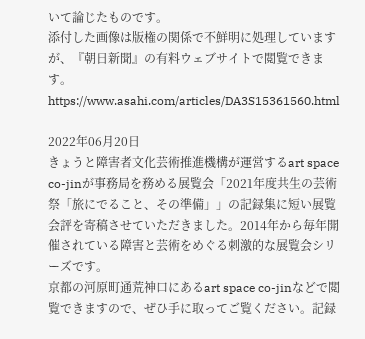いて論じたものです。
添付した画像は版権の関係で不鮮明に処理していますが、『朝日新聞』の有料ウェブサイトで閲覧できます。
https://www.asahi.com/articles/DA3S15361560.html

2022年06月20日
きょうと障害者文化芸術推進機構が運営するart space co-jinが事務局を務める展覧会「2021年度共生の芸術祭「旅にでること、その準備」」の記録集に短い展覧会評を寄稿させていただきました。2014年から毎年開催されている障害と芸術をめぐる刺激的な展覧会シリーズです。
京都の河原町通荒神口にあるart space co-jinなどで閲覧できますので、ぜひ手に取ってご覧ください。記録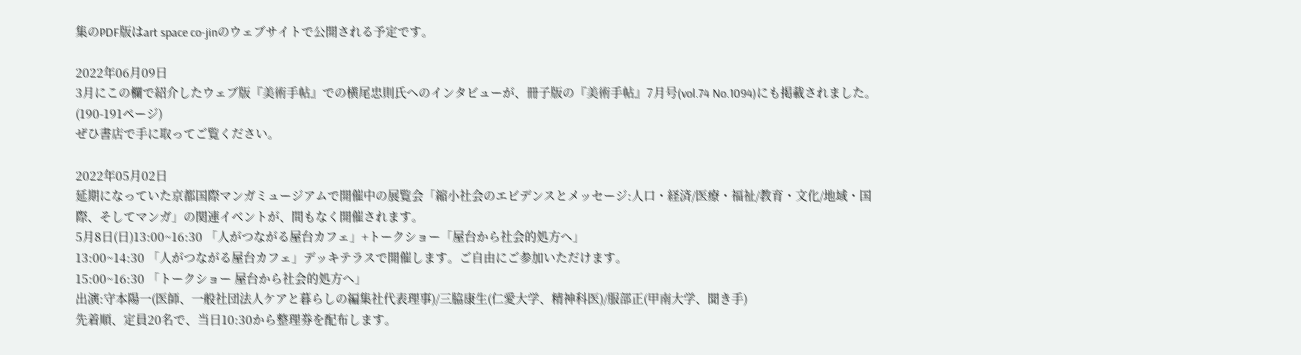集のPDF版はart space co-jinのウェブサイトで公開される予定です。

2022年06月09日
3月にこの欄で紹介したウェブ版『美術手帖』での横尾忠則氏へのインタビューが、冊子版の『美術手帖』7月号(vol.74 No.1094)にも掲載されました。(190-191ページ)
ぜひ書店で手に取ってご覧ください。

2022年05月02日
延期になっていた京都国際マンガミュージアムで開催中の展覧会「縮小社会のエビデンスとメッセージ:人口・経済/医療・福祉/教育・文化/地域・国際、そしてマンガ」の関連イベントが、間もなく開催されます。
5月8日(日)13:00~16:30 「人がつながる屋台カフェ」+トークショー「屋台から社会的処方へ」
13:00~14:30 「人がつながる屋台カフェ」デッキテラスで開催します。ご自由にご参加いただけます。
15:00~16:30 「トークショー 屋台から社会的処方へ」
出演:守本陽一(医師、一般社団法人ケアと暮らしの編集社代表理事)/三脇康生(仁愛大学、精神科医)/服部正(甲南大学、聞き手)
先着順、定員20名で、当日10:30から整理券を配布します。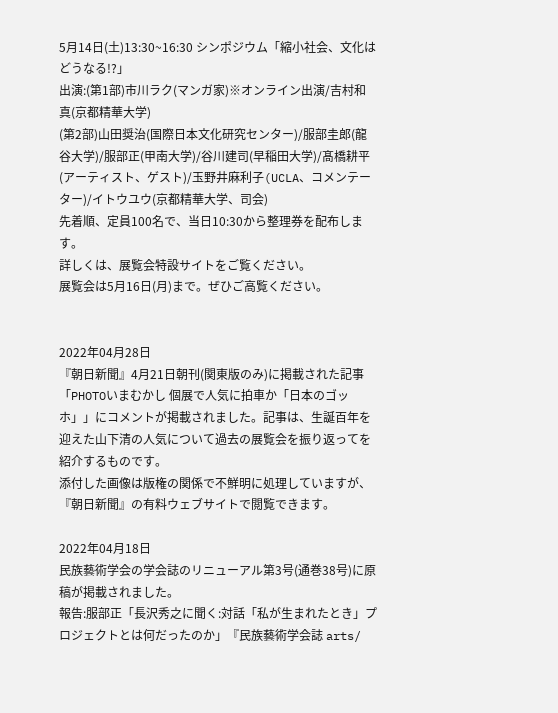5月14日(土)13:30~16:30 シンポジウム「縮小社会、文化はどうなる!?」
出演:(第1部)市川ラク(マンガ家)※オンライン出演/吉村和真(京都精華大学)
(第2部)山田奨治(国際日本文化研究センター)/服部圭郎(龍谷大学)/服部正(甲南大学)/谷川建司(早稲田大学)/髙橋耕平(アーティスト、ゲスト)/玉野井麻利子(UCLA、コメンテーター)/イトウユウ(京都精華大学、司会)
先着順、定員100名で、当日10:30から整理券を配布します。
詳しくは、展覧会特設サイトをご覧ください。
展覧会は5月16日(月)まで。ぜひご高覧ください。


2022年04月28日
『朝日新聞』4月21日朝刊(関東版のみ)に掲載された記事「PHOTOいまむかし 個展で人気に拍車か「日本のゴッホ」」にコメントが掲載されました。記事は、生誕百年を迎えた山下清の人気について過去の展覧会を振り返ってを紹介するものです。
添付した画像は版権の関係で不鮮明に処理していますが、『朝日新聞』の有料ウェブサイトで閲覧できます。

2022年04月18日
民族藝術学会の学会誌のリニューアル第3号(通巻38号)に原稿が掲載されました。
報告:服部正「長沢秀之に聞く:対話「私が生まれたとき」プロジェクトとは何だったのか」『民族藝術学会誌 arts/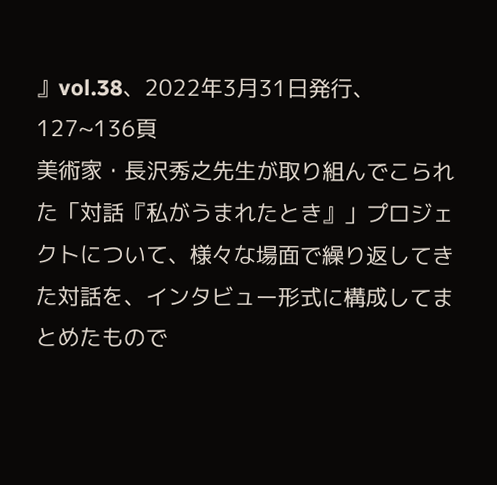』vol.38、2022年3月31日発行、127~136頁
美術家・長沢秀之先生が取り組んでこられた「対話『私がうまれたとき』」プロジェクトについて、様々な場面で繰り返してきた対話を、インタビュー形式に構成してまとめたもので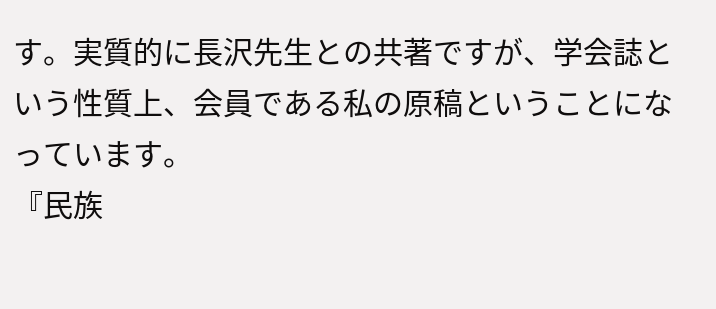す。実質的に長沢先生との共著ですが、学会誌という性質上、会員である私の原稿ということになっています。
『民族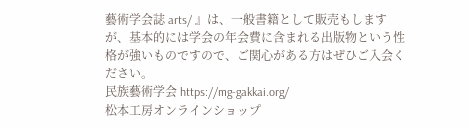藝術学会誌 arts/ 』は、一般書籍として販売もしますが、基本的には学会の年会費に含まれる出版物という性格が強いものですので、ご関心がある方はぜひご入会ください。
民族藝術学会 https://mg-gakkai.org/
松本工房オンラインショップ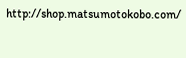http://shop.matsumotokobo.com/